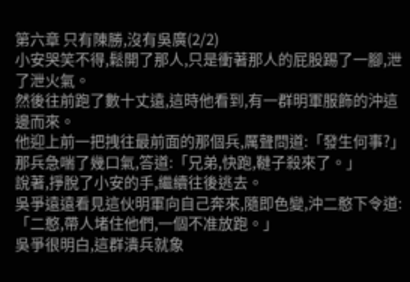第六章 只有陳勝,沒有吳廣(2/2)
小安哭笑不得,鬆開了那人,只是衝著那人的屁股踢了一腳,泄了泄火氣。
然後往前跑了數十丈遠,這時他看到,有一群明軍服飾的沖這邊而來。
他迎上前一把拽往最前面的那個兵,厲聲問道:「發生何事?」
那兵急喘了幾口氣,答道:「兄弟,快跑,韃子殺來了。」
說著,掙脫了小安的手,繼續往後逃去。
吳爭遠遠看見這伙明軍向自己奔來,隨即色變,沖二憨下令道:「二憨,帶人堵住他們,一個不准放跑。」
吳爭很明白,這群潰兵就象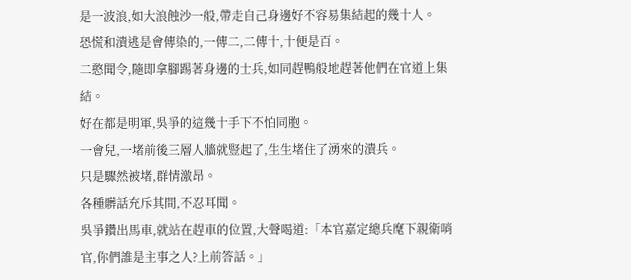是一波浪,如大浪蝕沙一般,帶走自己身邊好不容易集結起的幾十人。
恐慌和潰逃是會傳染的,一傳二,二傳十,十便是百。
二憨聞令,隨即拿腳踢著身邊的士兵,如同趕鴨般地趕著他們在官道上集結。
好在都是明軍,吳爭的這幾十手下不怕同胞。
一會兒,一堵前後三層人牆就豎起了,生生堵住了湧來的潰兵。
只是驟然被堵,群情激昂。
各種髒話充斥其間,不忍耳聞。
吳爭鑽出馬車,就站在趕車的位置,大聲喝道:「本官嘉定總兵麾下親衛哨官,你們誰是主事之人?上前答話。」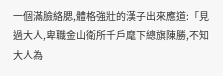一個滿臉絡腮,體格強壯的漢子出來應道:「見過大人,卑職金山衛所千戶麾下總旗陳勝,不知大人為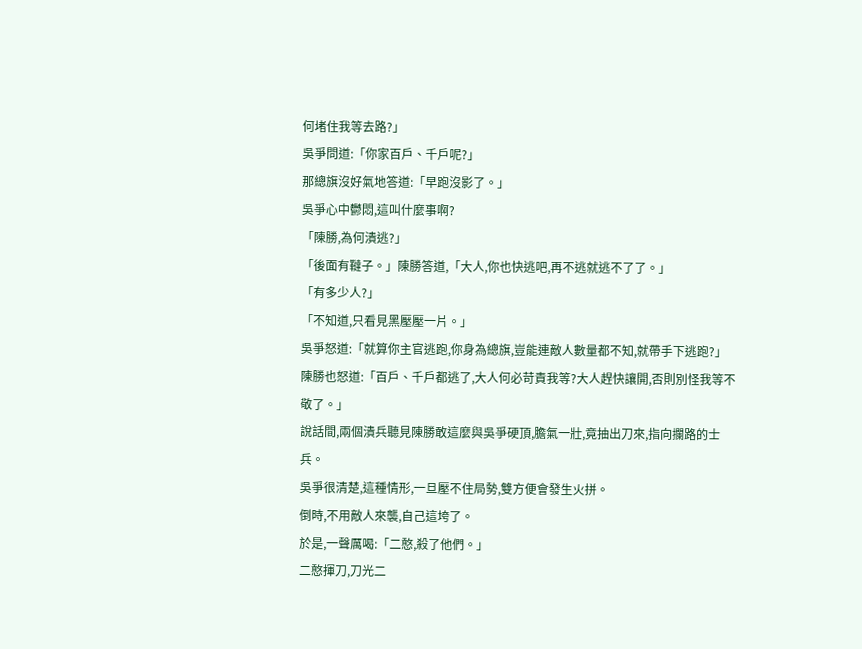何堵住我等去路?」
吳爭問道:「你家百戶、千戶呢?」
那總旗沒好氣地答道:「早跑沒影了。」
吳爭心中鬱悶,這叫什麼事啊?
「陳勝,為何潰逃?」
「後面有韃子。」陳勝答道,「大人,你也快逃吧,再不逃就逃不了了。」
「有多少人?」
「不知道,只看見黑壓壓一片。」
吳爭怒道:「就算你主官逃跑,你身為總旗,豈能連敵人數量都不知,就帶手下逃跑?」
陳勝也怒道:「百戶、千戶都逃了,大人何必苛責我等?大人趕快讓開,否則別怪我等不敬了。」
說話間,兩個潰兵聽見陳勝敢這麼與吳爭硬頂,膽氣一壯,竟抽出刀來,指向攔路的士兵。
吳爭很清楚,這種情形,一旦壓不住局勢,雙方便會發生火拼。
倒時,不用敵人來襲,自己這垮了。
於是,一聲厲喝:「二憨,殺了他們。」
二憨揮刀,刀光二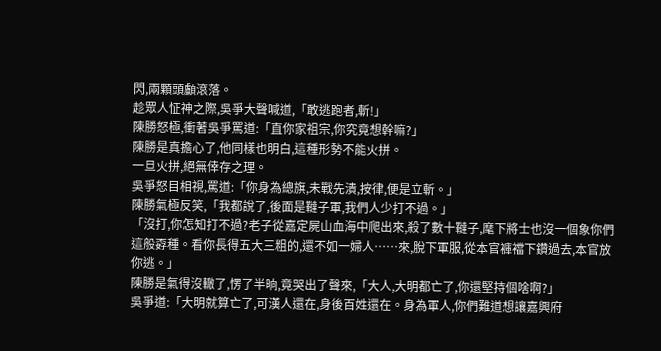閃,兩顆頭顱滾落。
趁眾人怔神之際,吳爭大聲喊道,「敢逃跑者,斬!」
陳勝怒極,衝著吳爭罵道:「直你家祖宗,你究竟想幹嘛?」
陳勝是真擔心了,他同樣也明白,這種形勢不能火拼。
一旦火拼,絕無倖存之理。
吳爭怒目相視,罵道:「你身為總旗,未戰先潰,按律,便是立斬。」
陳勝氣極反笑,「我都說了,後面是韃子軍,我們人少打不過。」
「沒打,你怎知打不過?老子從嘉定屍山血海中爬出來,殺了數十韃子,麾下將士也沒一個象你們這般孬種。看你長得五大三粗的,還不如一婦人……來,脫下軍服,從本官褲襠下鑽過去,本官放你逃。」
陳勝是氣得沒轍了,愣了半晌,竟哭出了聲來,「大人,大明都亡了,你還堅持個啥啊?」
吳爭道:「大明就算亡了,可漢人還在,身後百姓還在。身為軍人,你們難道想讓嘉興府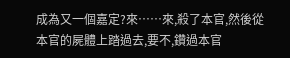成為又一個嘉定?來……來,殺了本官,然後從本官的屍體上踏過去,要不,鑽過本官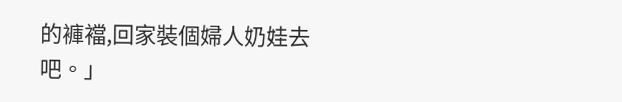的褲襠,回家裝個婦人奶娃去吧。」